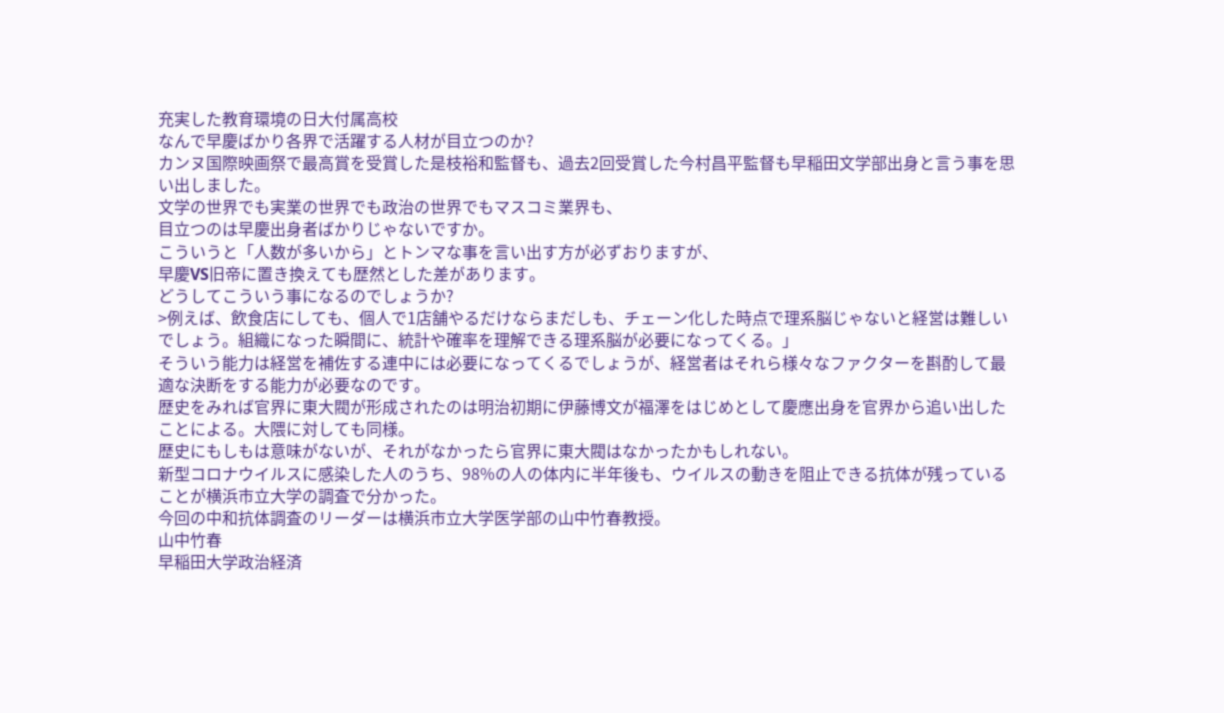充実した教育環境の日大付属高校
なんで早慶ばかり各界で活躍する人材が目立つのか?
カンヌ国際映画祭で最高賞を受賞した是枝裕和監督も、過去2回受賞した今村昌平監督も早稲田文学部出身と言う事を思い出しました。
文学の世界でも実業の世界でも政治の世界でもマスコミ業界も、
目立つのは早慶出身者ばかりじゃないですか。
こういうと「人数が多いから」とトンマな事を言い出す方が必ずおりますが、
早慶VS旧帝に置き換えても歴然とした差があります。
どうしてこういう事になるのでしょうか?
>例えば、飲食店にしても、個人で1店舗やるだけならまだしも、チェーン化した時点で理系脳じゃないと経営は難しいでしょう。組織になった瞬間に、統計や確率を理解できる理系脳が必要になってくる。」
そういう能力は経営を補佐する連中には必要になってくるでしょうが、経営者はそれら様々なファクターを斟酌して最適な決断をする能力が必要なのです。
歴史をみれば官界に東大閥が形成されたのは明治初期に伊藤博文が福澤をはじめとして慶應出身を官界から追い出したことによる。大隈に対しても同様。
歴史にもしもは意味がないが、それがなかったら官界に東大閥はなかったかもしれない。
新型コロナウイルスに感染した人のうち、98%の人の体内に半年後も、ウイルスの動きを阻止できる抗体が残っていることが横浜市立大学の調査で分かった。
今回の中和抗体調査のリーダーは横浜市立大学医学部の山中竹春教授。
山中竹春
早稲田大学政治経済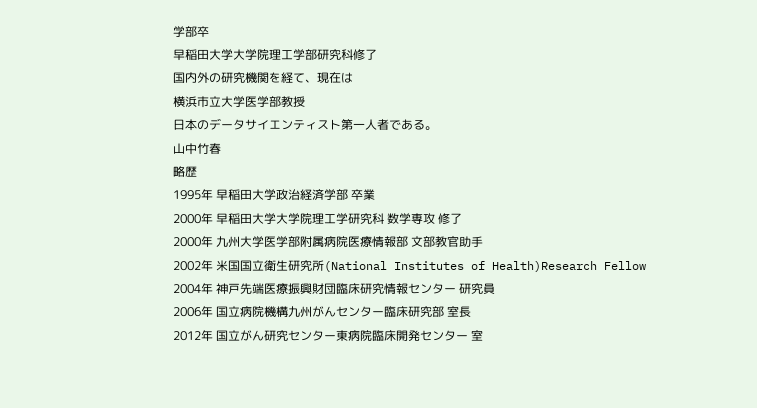学部卒
早稲田大学大学院理工学部研究科修了
国内外の研究機関を経て、現在は
横浜市立大学医学部教授
日本のデータサイエンティスト第一人者である。
山中竹春
略歴
1995年 早稲田大学政治経済学部 卒業
2000年 早稲田大学大学院理工学研究科 数学専攻 修了
2000年 九州大学医学部附属病院医療情報部 文部教官助手
2002年 米国国立衛生研究所(National Institutes of Health)Research Fellow
2004年 神戸先端医療振興財団臨床研究情報センター 研究員
2006年 国立病院機構九州がんセンター臨床研究部 室長
2012年 国立がん研究センター東病院臨床開発センター 室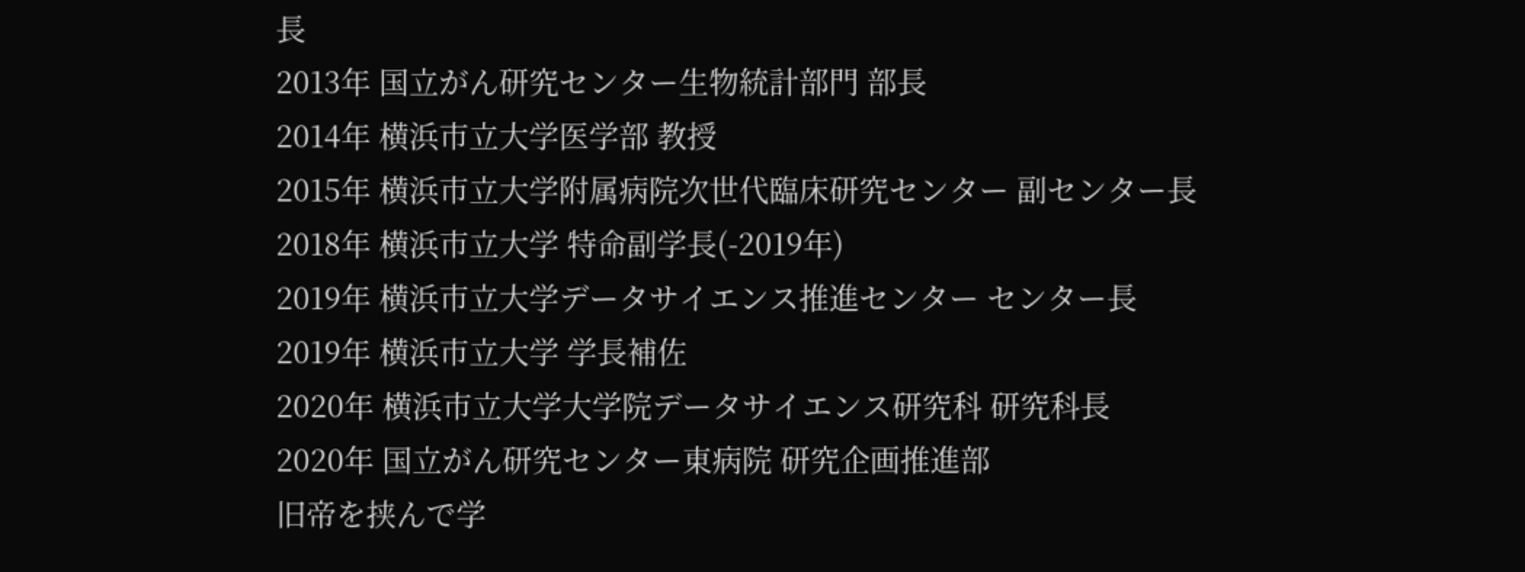長
2013年 国立がん研究センター生物統計部門 部長
2014年 横浜市立大学医学部 教授
2015年 横浜市立大学附属病院次世代臨床研究センター 副センター長
2018年 横浜市立大学 特命副学長(-2019年)
2019年 横浜市立大学データサイエンス推進センター センター長
2019年 横浜市立大学 学長補佐
2020年 横浜市立大学大学院データサイエンス研究科 研究科長
2020年 国立がん研究センター東病院 研究企画推進部
旧帝を挟んで学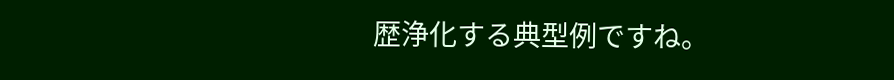歴浄化する典型例ですね。